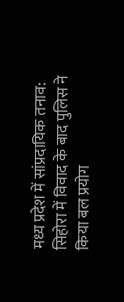मध्य प्रदेश में सांप्रदायिक तनाव: सिहोरा में विवाद के बाद पुलिस ने किया बल प्रयोग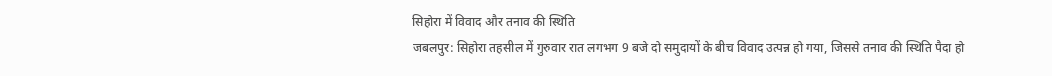सिहोरा में विवाद और तनाव की स्थिति
जबलपुर: सिहोरा तहसील में गुरुवार रात लगभग 9 बजे दो समुदायों के बीच विवाद उत्पन्न हो गया, जिससे तनाव की स्थिति पैदा हो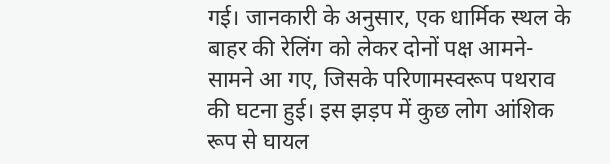गई। जानकारी के अनुसार, एक धार्मिक स्थल के बाहर की रेलिंग को लेकर दोनों पक्ष आमने-सामने आ गए, जिसके परिणामस्वरूप पथराव की घटना हुई। इस झड़प में कुछ लोग आंशिक रूप से घायल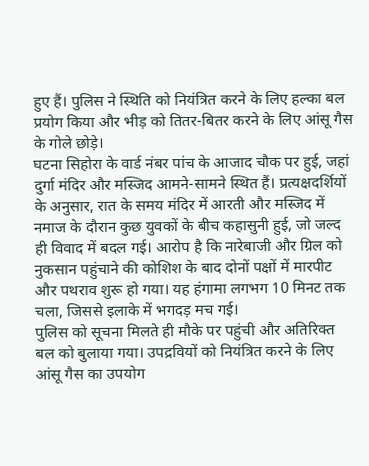हुए हैं। पुलिस ने स्थिति को नियंत्रित करने के लिए हल्का बल प्रयोग किया और भीड़ को तितर-बितर करने के लिए आंसू गैस के गोले छोड़े।
घटना सिहोरा के वार्ड नंबर पांच के आजाद चौक पर हुई, जहां दुर्गा मंदिर और मस्जिद आमने-सामने स्थित हैं। प्रत्यक्षदर्शियों के अनुसार, रात के समय मंदिर में आरती और मस्जिद में नमाज के दौरान कुछ युवकों के बीच कहासुनी हुई, जो जल्द ही विवाद में बदल गई। आरोप है कि नारेबाजी और ग्रिल को नुकसान पहुंचाने की कोशिश के बाद दोनों पक्षों में मारपीट और पथराव शुरू हो गया। यह हंगामा लगभग 10 मिनट तक चला, जिससे इलाके में भगदड़ मच गई।
पुलिस को सूचना मिलते ही मौके पर पहुंची और अतिरिक्त बल को बुलाया गया। उपद्रवियों को नियंत्रित करने के लिए आंसू गैस का उपयोग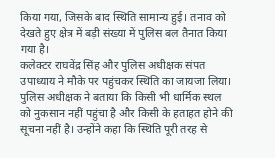किया गया, जिसके बाद स्थिति सामान्य हुई। तनाव को देखते हुए क्षेत्र में बड़ी संख्या में पुलिस बल तैनात किया गया है।
कलेक्टर राघवेंद्र सिंह और पुलिस अधीक्षक संपत उपाध्याय ने मौके पर पहुंचकर स्थिति का जायजा लिया। पुलिस अधीक्षक ने बताया कि किसी भी धार्मिक स्थल को नुकसान नहीं पहुंचा है और किसी के हताहत होने की सूचना नहीं है। उन्होंने कहा कि स्थिति पूरी तरह से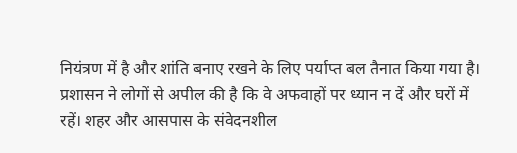नियंत्रण में है और शांति बनाए रखने के लिए पर्याप्त बल तैनात किया गया है।
प्रशासन ने लोगों से अपील की है कि वे अफवाहों पर ध्यान न दें और घरों में रहें। शहर और आसपास के संवेदनशील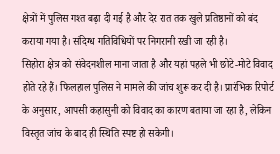क्षेत्रों में पुलिस गश्त बढ़ा दी गई है और देर रात तक खुले प्रतिष्ठानों को बंद कराया गया है। संदिग्ध गतिविधियों पर निगरानी रखी जा रही है।
सिहोरा क्षेत्र को संवेदनशील माना जाता है और यहां पहले भी छोटे-मोटे विवाद होते रहे हैं। फिलहाल पुलिस ने मामले की जांच शुरू कर दी है। प्रारंभिक रिपोर्ट के अनुसार, आपसी कहासुनी को विवाद का कारण बताया जा रहा है, लेकिन विस्तृत जांच के बाद ही स्थिति स्पष्ट हो सकेगी।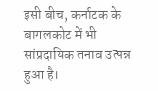इसी बीच, कर्नाटक के बागलकोट में भी सांप्रदायिक तनाव उत्पन्न हुआ है।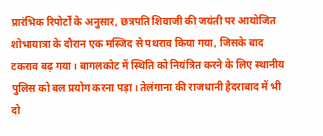प्रारंभिक रिपोर्टों के अनुसार, छत्रपति शिवाजी की जयंती पर आयोजित शोभायात्रा के दौरान एक मस्जिद से पथराव किया गया, जिसके बाद टकराव बढ़ गया। बागलकोट में स्थिति को नियंत्रित करने के लिए स्थानीय पुलिस को बल प्रयोग करना पड़ा। तेलंगाना की राजधानी हैदराबाद में भी दो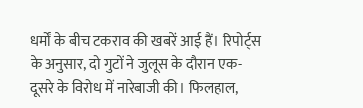धर्मों के बीच टकराव की खबरें आई हैं। रिपोर्ट्स के अनुसार, दो गुटों ने जुलूस के दौरान एक-दूसरे के विरोध में नारेबाजी की। फिलहाल,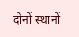दोनों स्थानों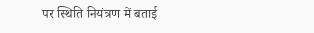पर स्थिति नियंत्रण में बताई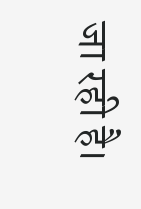जा रही है।